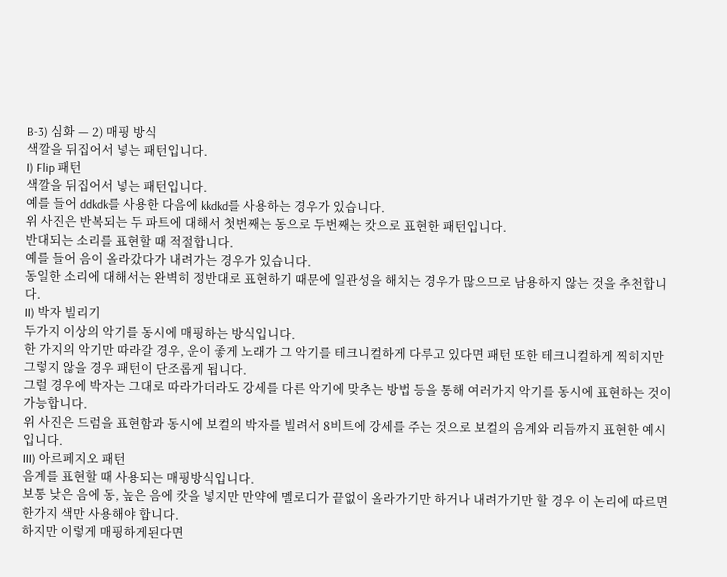B-3) 심화 — 2) 매핑 방식
색깔을 뒤집어서 넣는 패턴입니다.
I) Flip 패턴
색깔을 뒤집어서 넣는 패턴입니다.
예를 들어 ddkdk를 사용한 다음에 kkdkd를 사용하는 경우가 있습니다.
위 사진은 반복되는 두 파트에 대해서 첫번째는 동으로 두번째는 캇으로 표현한 패턴입니다.
반대되는 소리를 표현할 때 적절합니다.
예를 들어 음이 올라갔다가 내려가는 경우가 있습니다.
동일한 소리에 대해서는 완벽히 정반대로 표현하기 때문에 일관성을 해치는 경우가 많으므로 남용하지 않는 것을 추천합니다.
II) 박자 빌리기
두가지 이상의 악기를 동시에 매핑하는 방식입니다.
한 가지의 악기만 따라갈 경우, 운이 좋게 노래가 그 악기를 테크니컬하게 다루고 있다면 패턴 또한 테크니컬하게 찍히지만 그렇지 않을 경우 패턴이 단조롭게 됩니다.
그럴 경우에 박자는 그대로 따라가더라도 강세를 다른 악기에 맞추는 방법 등을 통해 여러가지 악기를 동시에 표현하는 것이 가능합니다.
위 사진은 드럼을 표현함과 동시에 보컬의 박자를 빌려서 8비트에 강세를 주는 것으로 보컬의 음계와 리듬까지 표현한 예시입니다.
III) 아르페지오 패턴
음계를 표현할 때 사용되는 매핑방식입니다.
보통 낮은 음에 동, 높은 음에 캇을 넣지만 만약에 멜로디가 끝없이 올라가기만 하거나 내려가기만 할 경우 이 논리에 따르면 한가지 색만 사용해야 합니다.
하지만 이렇게 매핑하게된다면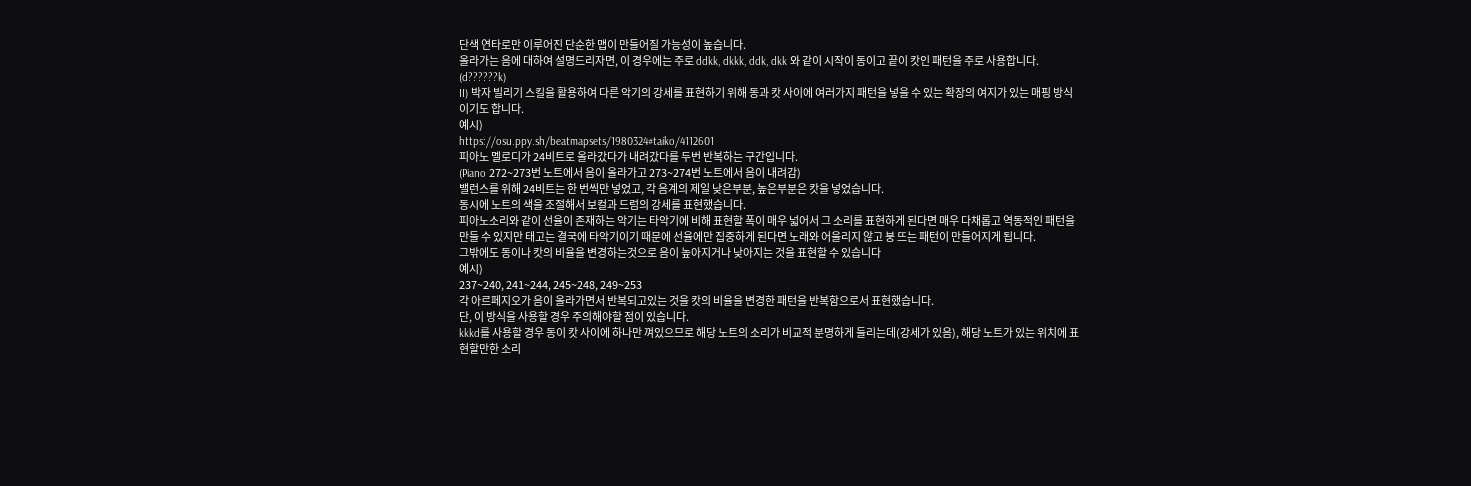단색 연타로만 이루어진 단순한 맵이 만들어질 가능성이 높습니다.
올라가는 음에 대하여 설명드리자면, 이 경우에는 주로 ddkk, dkkk, ddk, dkk 와 같이 시작이 동이고 끝이 캇인 패턴을 주로 사용합니다. (d??????k)
II) 박자 빌리기 스킬을 활용하여 다른 악기의 강세를 표현하기 위해 동과 캇 사이에 여러가지 패턴을 넣을 수 있는 확장의 여지가 있는 매핑 방식이기도 합니다.
예시)
https://osu.ppy.sh/beatmapsets/1980324#taiko/4112601
피아노 멜로디가 24비트로 올라갔다가 내려갔다를 두번 반복하는 구간입니다.
(Piano 272~273번 노트에서 음이 올라가고 273~274번 노트에서 음이 내려감)
밸런스를 위해 24비트는 한 번씩만 넣었고, 각 음계의 제일 낮은부분, 높은부분은 캇을 넣었습니다.
동시에 노트의 색을 조절해서 보컬과 드럼의 강세를 표현했습니다.
피아노소리와 같이 선율이 존재하는 악기는 타악기에 비해 표현할 폭이 매우 넓어서 그 소리를 표현하게 된다면 매우 다채롭고 역동적인 패턴을 만들 수 있지만 태고는 결국에 타악기이기 때문에 선율에만 집중하게 된다면 노래와 어울리지 않고 붕 뜨는 패턴이 만들어지게 됩니다.
그밖에도 동이나 캇의 비율을 변경하는것으로 음이 높아지거나 낮아지는 것을 표현할 수 있습니다
예시)
237~240, 241~244, 245~248, 249~253
각 아르페지오가 음이 올라가면서 반복되고있는 것을 캇의 비율을 변경한 패턴을 반복함으로서 표현했습니다.
단, 이 방식을 사용할 경우 주의해야할 점이 있습니다.
kkkd를 사용할 경우 동이 캇 사이에 하나만 껴있으므로 해당 노트의 소리가 비교적 분명하게 들리는데(강세가 있음), 해당 노트가 있는 위치에 표현할만한 소리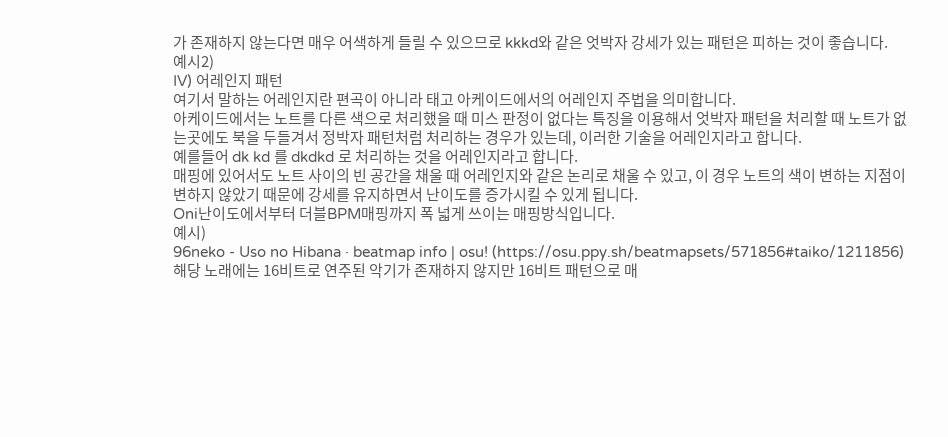가 존재하지 않는다면 매우 어색하게 들릴 수 있으므로 kkkd와 같은 엇박자 강세가 있는 패턴은 피하는 것이 좋습니다.
예시2)
IV) 어레인지 패턴
여기서 말하는 어레인지란 편곡이 아니라 태고 아케이드에서의 어레인지 주법을 의미합니다.
아케이드에서는 노트를 다른 색으로 처리했을 때 미스 판정이 없다는 특징을 이용해서 엇박자 패턴을 처리할 때 노트가 없는곳에도 북을 두들겨서 정박자 패턴처럼 처리하는 경우가 있는데, 이러한 기술을 어레인지라고 합니다.
예를들어 dk kd 를 dkdkd 로 처리하는 것을 어레인지라고 합니다.
매핑에 있어서도 노트 사이의 빈 공간을 채울 때 어레인지와 같은 논리로 채울 수 있고, 이 경우 노트의 색이 변하는 지점이 변하지 않았기 때문에 강세를 유지하면서 난이도를 증가시킬 수 있게 됩니다.
Oni난이도에서부터 더블BPM매핑까지 폭 넓게 쓰이는 매핑방식입니다.
예시)
96neko - Uso no Hibana · beatmap info | osu! (https://osu.ppy.sh/beatmapsets/571856#taiko/1211856)
해당 노래에는 16비트로 연주된 악기가 존재하지 않지만 16비트 패턴으로 매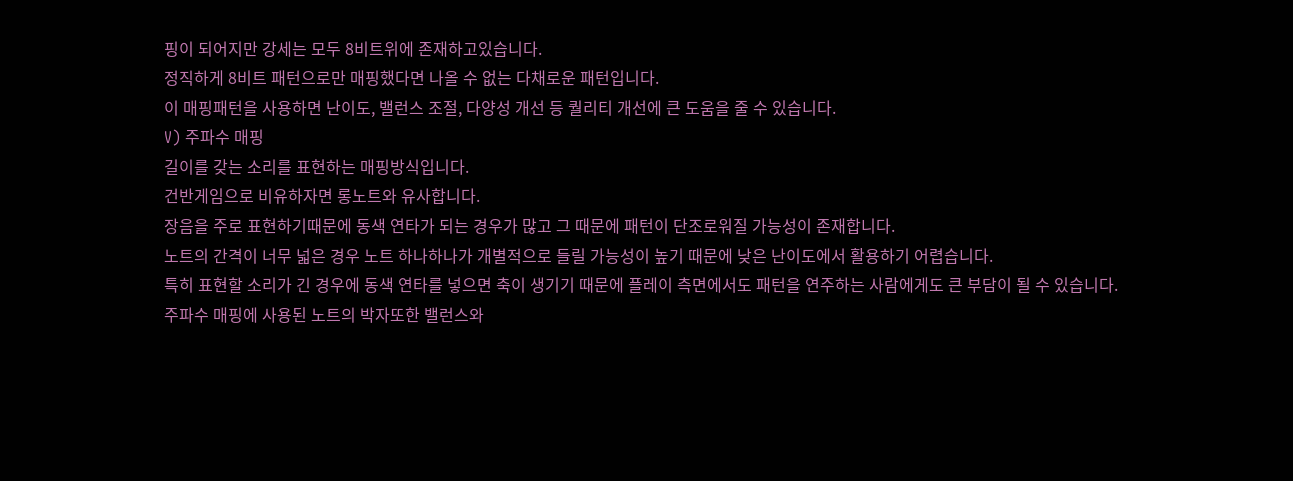핑이 되어지만 강세는 모두 8비트위에 존재하고있습니다.
정직하게 8비트 패턴으로만 매핑했다면 나올 수 없는 다채로운 패턴입니다.
이 매핑패턴을 사용하면 난이도, 밸런스 조절, 다양성 개선 등 퀄리티 개선에 큰 도움을 줄 수 있습니다.
V) 주파수 매핑
길이를 갖는 소리를 표현하는 매핑방식입니다.
건반게임으로 비유하자면 롱노트와 유사합니다.
장음을 주로 표현하기때문에 동색 연타가 되는 경우가 많고 그 때문에 패턴이 단조로워질 가능성이 존재합니다.
노트의 간격이 너무 넓은 경우 노트 하나하나가 개별적으로 들릴 가능성이 높기 때문에 낮은 난이도에서 활용하기 어렵습니다.
특히 표현할 소리가 긴 경우에 동색 연타를 넣으면 축이 생기기 때문에 플레이 측면에서도 패턴을 연주하는 사람에게도 큰 부담이 될 수 있습니다.
주파수 매핑에 사용된 노트의 박자또한 밸런스와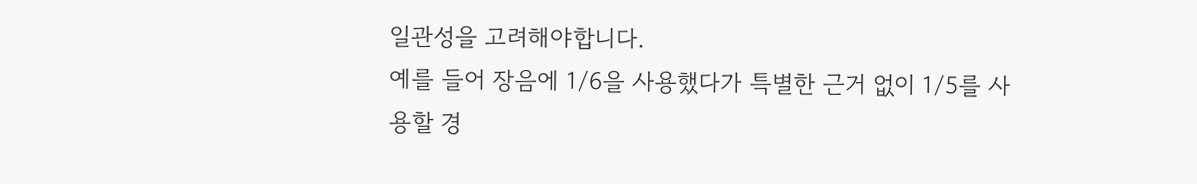일관성을 고려해야합니다.
예를 들어 장음에 1/6을 사용했다가 특별한 근거 없이 1/5를 사용할 경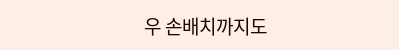우 손배치까지도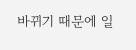바뀌기 때문에 일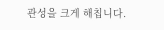관성을 크게 해칩니다.